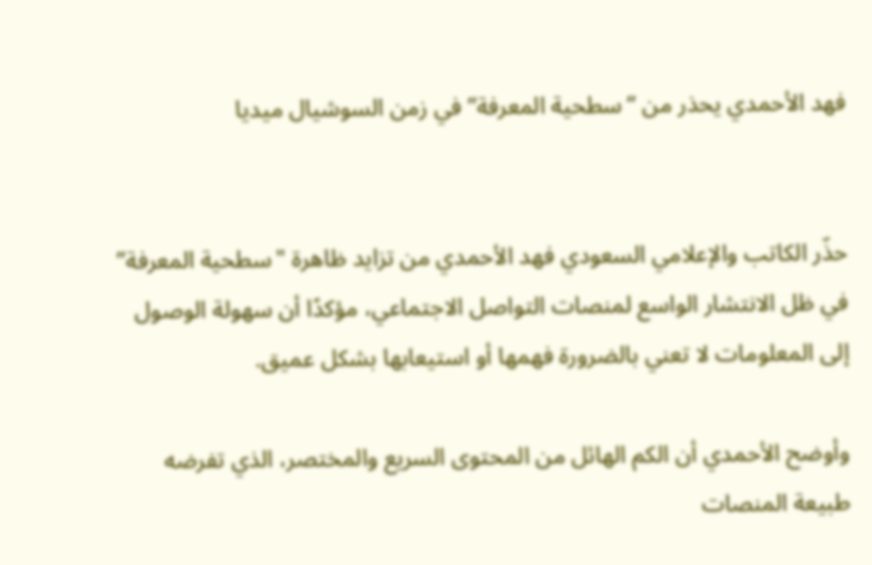فهد الأحمدي يحذر من “سطحية المعرفة” في زمن السوشيال ميديا


حذّر الكاتب والإعلامي السعودي فهد الأحمدي من تزايد ظاهرة "سطحية المعرفة” في ظل الانتشار الواسع لمنصات التواصل الاجتماعي، مؤكدًا أن سهولة الوصول إلى المعلومات لا تعني بالضرورة فهمها أو استيعابها بشكل عميق.

وأوضح الأحمدي أن الكم الهائل من المحتوى السريع والمختصر، الذي تفرضه طبيعة المنصات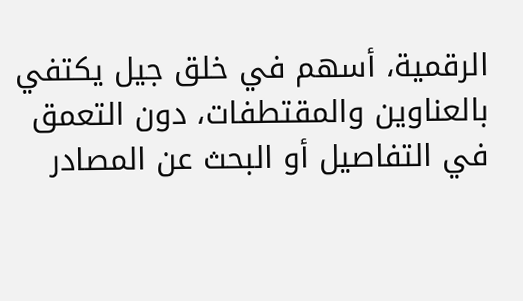الرقمية، أسهم في خلق جيل يكتفي بالعناوين والمقتطفات، دون التعمق في التفاصيل أو البحث عن المصادر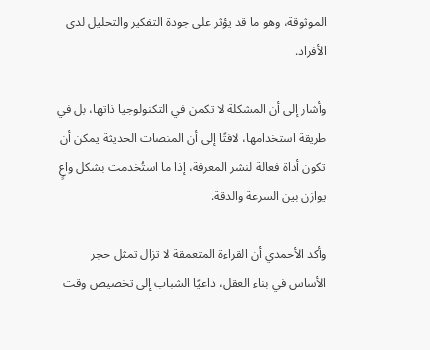الموثوقة، وهو ما قد يؤثر على جودة التفكير والتحليل لدى الأفراد.

وأشار إلى أن المشكلة لا تكمن في التكنولوجيا ذاتها، بل في طريقة استخدامها، لافتًا إلى أن المنصات الحديثة يمكن أن تكون أداة فعالة لنشر المعرفة، إذا ما استُخدمت بشكل واعٍ يوازن بين السرعة والدقة.

وأكد الأحمدي أن القراءة المتعمقة لا تزال تمثل حجر الأساس في بناء العقل، داعيًا الشباب إلى تخصيص وقت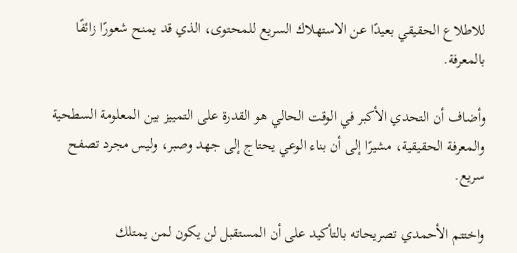للاطلاع الحقيقي بعيدًا عن الاستهلاك السريع للمحتوى، الذي قد يمنح شعورًا زائفًا بالمعرفة.

وأضاف أن التحدي الأكبر في الوقت الحالي هو القدرة على التمييز بين المعلومة السطحية والمعرفة الحقيقية، مشيرًا إلى أن بناء الوعي يحتاج إلى جهد وصبر، وليس مجرد تصفح سريع.

واختتم الأحمدي تصريحاته بالتأكيد على أن المستقبل لن يكون لمن يمتلك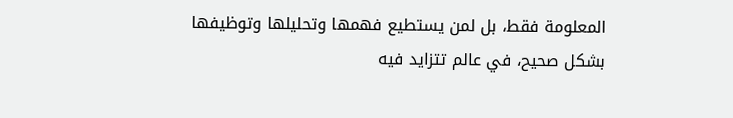المعلومة فقط، بل لمن يستطيع فهمها وتحليلها وتوظيفها بشكل صحيح، في عالم تتزايد فيه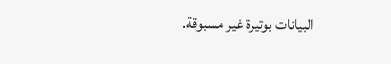البيانات بوتيرة غير مسبوقة.